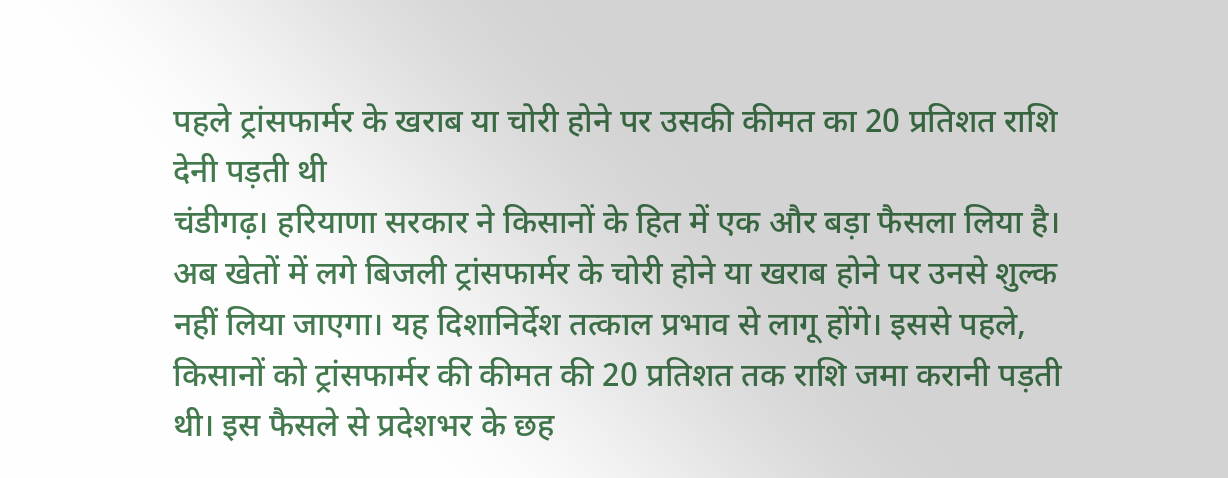पहले ट्रांसफार्मर के खराब या चोरी होने पर उसकी कीमत का 20 प्रतिशत राशि देनी पड़ती थी
चंडीगढ़। हरियाणा सरकार ने किसानों के हित में एक और बड़ा फैसला लिया है। अब खेतों में लगे बिजली ट्रांसफार्मर के चोरी होने या खराब होने पर उनसे शुल्क नहीं लिया जाएगा। यह दिशानिर्देश तत्काल प्रभाव से लागू होंगे। इससे पहले, किसानों को ट्रांसफार्मर की कीमत की 20 प्रतिशत तक राशि जमा करानी पड़ती थी। इस फैसले से प्रदेशभर के छह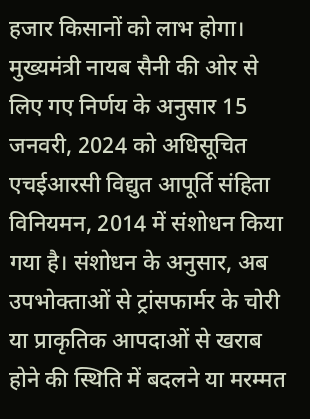हजार किसानों को लाभ होगा।
मुख्यमंत्री नायब सैनी की ओर से लिए गए निर्णय के अनुसार 15 जनवरी, 2024 को अधिसूचित एचईआरसी विद्युत आपूर्ति संहिता विनियमन, 2014 में संशोधन किया गया है। संशोधन के अनुसार, अब उपभोक्ताओं से ट्रांसफार्मर के चोरी या प्राकृतिक आपदाओं से खराब होने की स्थिति में बदलने या मरम्मत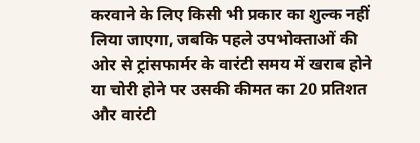करवाने के लिए किसी भी प्रकार का शुल्क नहीं लिया जाएगा, जबकि पहले उपभोक्ताओं की ओर से ट्रांसफार्मर के वारंटी समय में खराब होने या चोरी होने पर उसकी कीमत का 20 प्रतिशत और वारंटी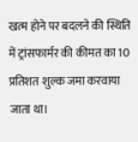खत्म होने पर बदलने की स्थिति में ट्रांसफार्मर की कीमत का 10 प्रतिशत शुल्क जमा करवाया जाता था।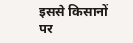इससे किसानों पर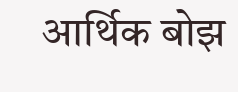आर्थिक बोझ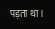पड़ता था।